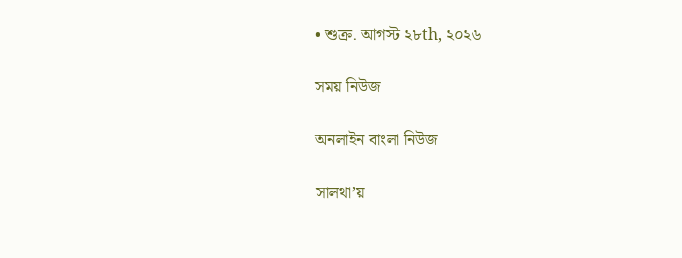• শুক্র. আগস্ট ২৮th, ২০২৬

সময় নিউজ

অনলাইন বাংলা নিউজ

সালথা’য়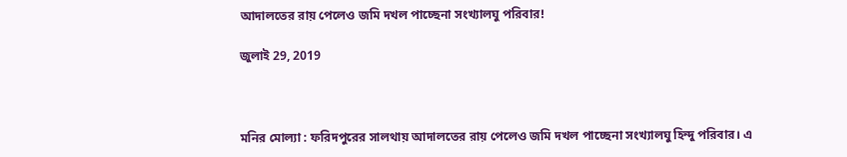আদালতের রায় পেলেও জমি দখল পাচ্ছেনা সংখ্যালঘু পরিবার!

জুলাই 29, 2019



মনির মোল্যা : ফরিদপুরের সালথায় আদালতের রায় পেলেও জমি দখল পাচ্ছেনা সংখ্যালঘু হিন্দু পরিবার। এ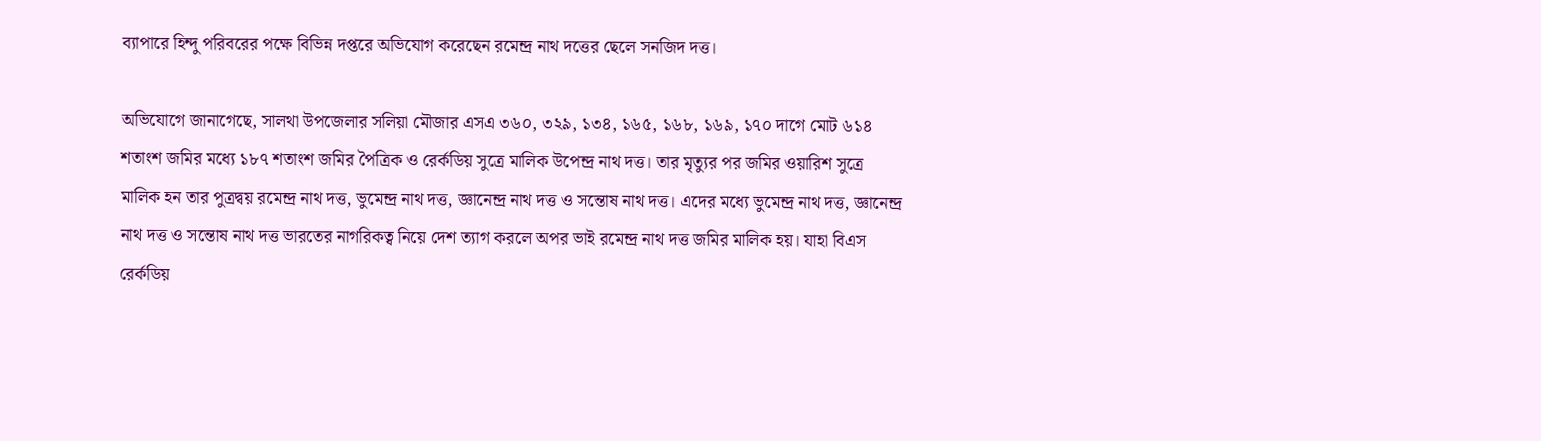ব্যাপারে হিন্দু পরিবরের পক্ষে বিভিন্ন দপ্তরে অভিযোগ করেছেন রমেন্দ্র নাথ দত্তের ছেলে সনজিদ দত্ত।

অভিযোগে জানাগেছে, সালথা উপজেলার সলিয়া মৌজার এসএ ৩৬০, ৩২৯, ১৩৪, ১৬৫, ১৬৮, ১৬৯, ১৭০ দাগে মোট ৬১৪ শতাংশ জমির মধ্যে ১৮৭ শতাংশ জমির পৈত্রিক ও রের্কডিয় সুত্রে মালিক উপেন্দ্র নাথ দত্ত। তার মৃত্যুর পর জমির ওয়ারিশ সুত্রে মালিক হন তার পুত্রদ্বয় রমেন্দ্র নাথ দত্ত, ভুমেন্দ্র নাথ দত্ত, জ্ঞানেন্দ্র নাথ দত্ত ও সন্তোষ নাথ দত্ত। এদের মধ্যে ভুমেন্দ্র নাথ দত্ত, জ্ঞানেন্দ্র নাথ দত্ত ও সন্তোষ নাথ দত্ত ভারতের নাগরিকত্ব নিয়ে দেশ ত্যাগ করলে অপর ভাই রমেন্দ্র নাথ দত্ত জমির মালিক হয়। যাহা বিএস রের্কডিয়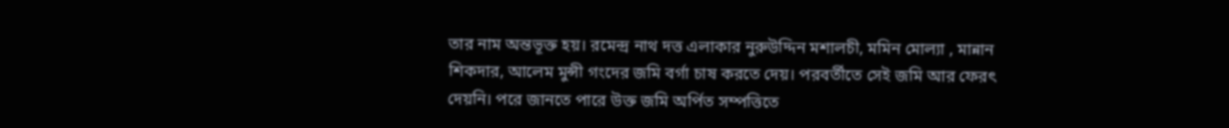তার নাম অন্তভূক্ত হয়। রমেন্দ্র নাথ দত্ত এলাকার নুরুউদ্দিন মশালচী, মমিন মোল্যা , মান্নান শিকদার, আলেম মুন্সী গংদের জমি বর্গা চাষ করতে দেয়। পরবর্তীতে সেই জমি আর ফেরৎ দেয়নি। পরে জানতে পারে উক্ত জমি অর্পিত সম্পত্তিতে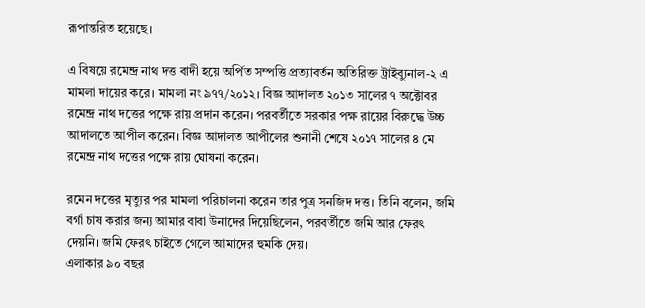রূপান্তরিত হয়েছে।

এ বিষয়ে রমেন্দ্র নাথ দত্ত বাদী হয়ে অর্পিত সম্পত্তি প্রত্যাবর্তন অতিরিক্ত ট্রাইব্যুনাল-২ এ মামলা দায়ের করে। মামলা নং ৯৭৭/২০১২। বিজ্ঞ আদালত ২০১৩ সালের ৭ অক্টোবর রমেন্দ্র নাথ দত্তের পক্ষে রায় প্রদান করেন। পরবর্তীতে সরকার পক্ষ রায়ের বিরুদ্ধে উচ্চ আদালতে আপীল করেন। বিজ্ঞ আদালত আপীলের শুনানী শেষে ২০১৭ সালের ৪ মে রমেন্দ্র নাথ দত্তের পক্ষে রায় ঘোষনা করেন।

রমেন দত্তের মৃত্যুর পর মামলা পরিচালনা করেন তার পুত্র সনজিদ দত্ত। তিনি বলেন, জমি বর্গা চাষ করার জন্য আমার বাবা উনাদের দিয়েছিলেন, পরবর্তীতে জমি আর ফেরৎ দেয়নি। জমি ফেরৎ চাইতে গেলে আমাদের হুমকি দেয়।
এলাকার ৯০ বছর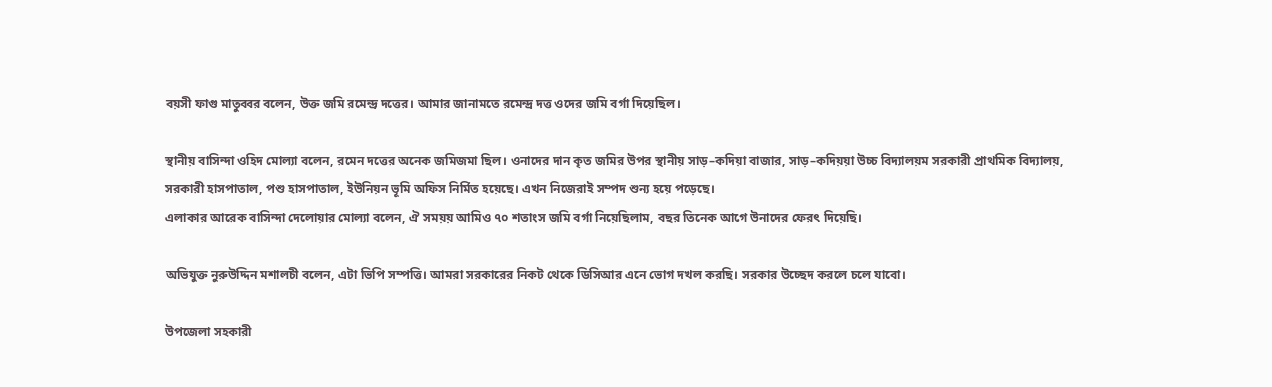বয়সী ফাগু মাতুব্বর বলেন, উক্ত জমি রমেন্দ্র দত্তের। আমার জানামতে রমেন্দ্র দত্ত ওদের জমি বর্গা দিয়েছিল।

স্থানীয় বাসিন্দা ওহিদ মোল্যা বলেন, রমেন দত্তের অনেক জমিজমা ছিল। ওনাদের দান কৃত জমির উপর স্থানীয় সাড়–কদিয়া বাজার, সাড়–কদিয়য়া উচ্চ বিদ্যালয়ম সরকারী প্রাথমিক বিদ্যালয়, সরকারী হাসপাতাল, পশু হাসপাতাল, ইউনিয়ন ভূমি অফিস নির্মিত হয়েছে। এখন নিজেরাই সম্পদ শুন্য হয়ে পড়েছে।
এলাকার আরেক বাসিন্দা দেলোয়ার মোল্যা বলেন, ঐ সময়য় আমিও ৭০ শতাংস জমি বর্গা নিয়েছিলাম, বছর তিনেক আগে উনাদের ফেরৎ দিয়েছি।

অভিযুক্ত নুরুউদ্দিন মশালচী বলেন, এটা ভিপি সম্পত্তি। আমরা সরকারের নিকট থেকে ডিসিআর এনে ভোগ দখল করছি। সরকার উচ্ছেদ করলে চলে যাবো।

উপজেলা সহকারী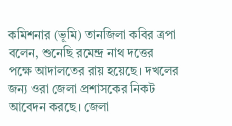কমিশনার (ভূমি) তানজিলা কবির ত্রপা বলেন, শুনেছি রমেন্দ্র নাথ দত্তের পক্ষে আদালতের রায় হয়েছে। দখলের জন্য ওরা জেলা প্রশাসকের নিকট আবেদন করছে। জেলা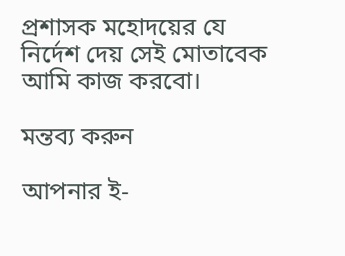প্রশাসক মহোদয়ের যে নির্দেশ দেয় সেই মোতাবেক আমি কাজ করবো।

মন্তব্য করুন

আপনার ই-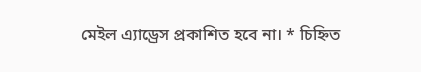মেইল এ্যাড্রেস প্রকাশিত হবে না। * চিহ্নিত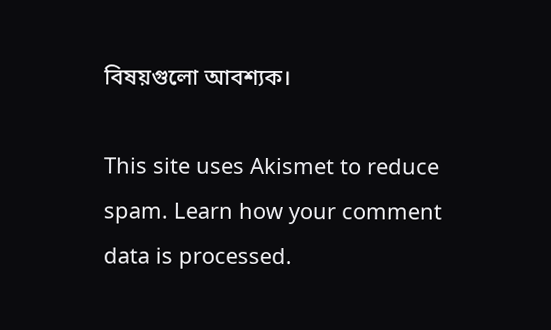বিষয়গুলো আবশ্যক।

This site uses Akismet to reduce spam. Learn how your comment data is processed.